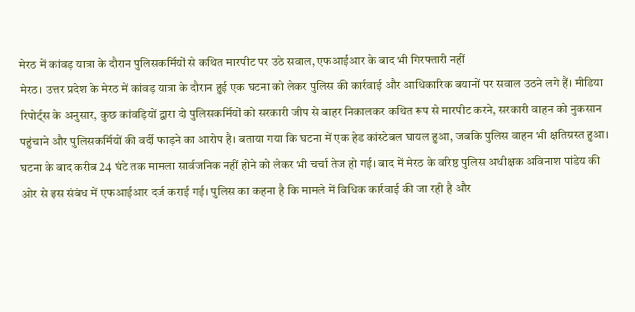मेरठ में कांवड़ यात्रा के दौरान पुलिसकर्मियों से कथित मारपीट पर उठे सवाल, एफआईआर के बाद भी गिरफ्तारी नहीं
मेरठ। उत्तर प्रदेश के मेरठ में कांवड़ यात्रा के दौरान हुई एक घटना को लेकर पुलिस की कार्रवाई और आधिकारिक बयानों पर सवाल उठने लगे हैं। मीडिया रिपोर्ट्स के अनुसार, कुछ कांवड़ियों द्वारा दो पुलिसकर्मियों को सरकारी जीप से बाहर निकालकर कथित रूप से मारपीट करने, सरकारी वाहन को नुकसान पहुंचाने और पुलिसकर्मियों की वर्दी फाड़ने का आरोप है। बताया गया कि घटना में एक हेड कांस्टेबल घायल हुआ, जबकि पुलिस वाहन भी क्षतिग्रस्त हुआ।
घटना के बाद करीब 24 घंटे तक मामला सार्वजनिक नहीं होने को लेकर भी चर्चा तेज हो गई। बाद में मेरठ के वरिष्ठ पुलिस अधीक्षक अविनाश पांडेय की ओर से इस संबंध में एफआईआर दर्ज कराई गई। पुलिस का कहना है कि मामले में विधिक कार्रवाई की जा रही है और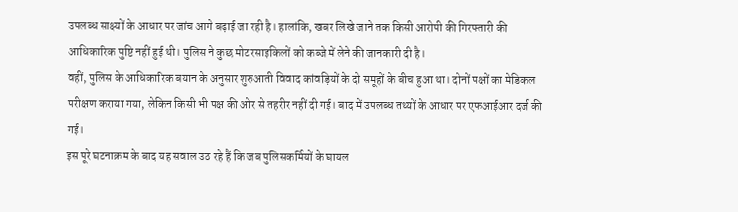उपलब्ध साक्ष्यों के आधार पर जांच आगे बढ़ाई जा रही है। हालांकि, खबर लिखे जाने तक किसी आरोपी की गिरफ्तारी की आधिकारिक पुष्टि नहीं हुई थी। पुलिस ने कुछ मोटरसाइकिलों को कब्जे में लेने की जानकारी दी है।
वहीं, पुलिस के आधिकारिक बयान के अनुसार शुरुआती विवाद कांवड़ियों के दो समूहों के बीच हुआ था। दोनों पक्षों का मेडिकल परीक्षण कराया गया, लेकिन किसी भी पक्ष की ओर से तहरीर नहीं दी गई। बाद में उपलब्ध तथ्यों के आधार पर एफआईआर दर्ज की गई।
इस पूरे घटनाक्रम के बाद यह सवाल उठ रहे हैं कि जब पुलिसकर्मियों के घायल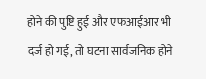होने की पुष्टि हुई और एफआईआर भी दर्ज हो गई, तो घटना सार्वजनिक होने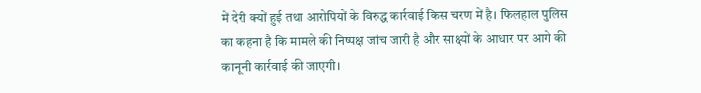में देरी क्यों हुई तथा आरोपियों के विरुद्ध कार्रवाई किस चरण में है। फिलहाल पुलिस का कहना है कि मामले की निष्पक्ष जांच जारी है और साक्ष्यों के आधार पर आगे की कानूनी कार्रवाई की जाएगी।